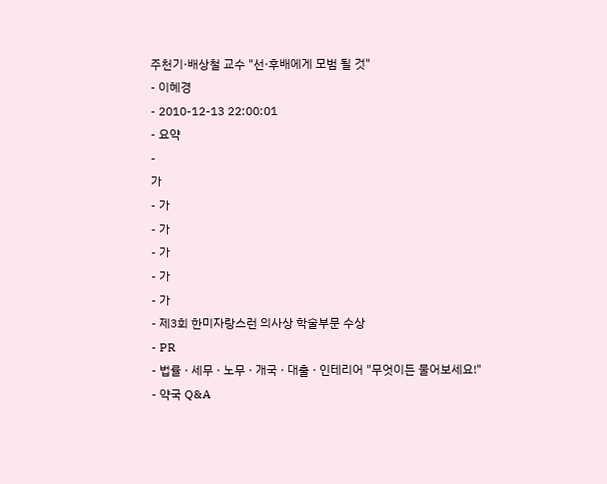주천기·배상철 교수 "선·후배에게 모범 될 것"
- 이혜경
- 2010-12-13 22:00:01
- 요약
-
가
- 가
- 가
- 가
- 가
- 가
- 제3회 한미자랑스런 의사상 학술부문 수상
- PR
- 법률 · 세무 · 노무 · 개국 · 대출 · 인테리어 "무엇이든 물어보세요!"
- 약국 Q&A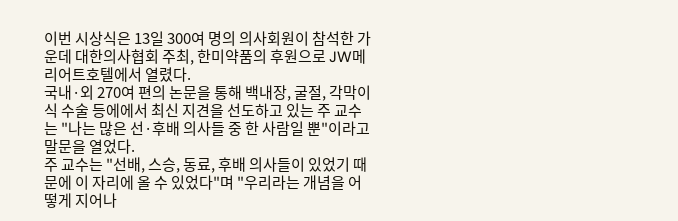이번 시상식은 13일 300여 명의 의사회원이 참석한 가운데 대한의사협회 주최, 한미약품의 후원으로 JW메리어트호텔에서 열렸다.
국내·외 270여 편의 논문을 통해 백내장, 굴절, 각막이식 수술 등에에서 최신 지견을 선도하고 있는 주 교수는 "나는 많은 선·후배 의사들 중 한 사람일 뿐"이라고 말문을 열었다.
주 교수는 "선배, 스승, 동료, 후배 의사들이 있었기 때문에 이 자리에 올 수 있었다"며 "우리라는 개념을 어떻게 지어나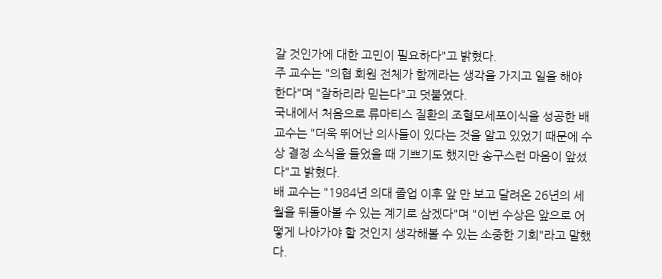갈 것인가에 대한 고민이 필요하다"고 밝혔다.
주 교수는 "의협 회원 전체가 함께라는 생각을 가지고 일을 해야 한다"며 "잘하리라 믿는다"고 덧붙였다.
국내에서 처음으로 류마티스 질환의 조혈모세포이식을 성공한 배 교수는 "더욱 뛰어난 의사들이 있다는 것을 알고 있었기 때문에 수상 결정 소식을 들었을 때 기쁘기도 했지만 송구스런 마음이 앞섰다"고 밝혔다.
배 교수는 "1984년 의대 졸업 이후 앞 만 보고 달려온 26년의 세월을 뒤돌아볼 수 있는 계기로 삼겠다"며 "이번 수상은 앞으로 어떻게 나아가야 할 것인지 생각해볼 수 있는 소중한 기회"라고 말했다.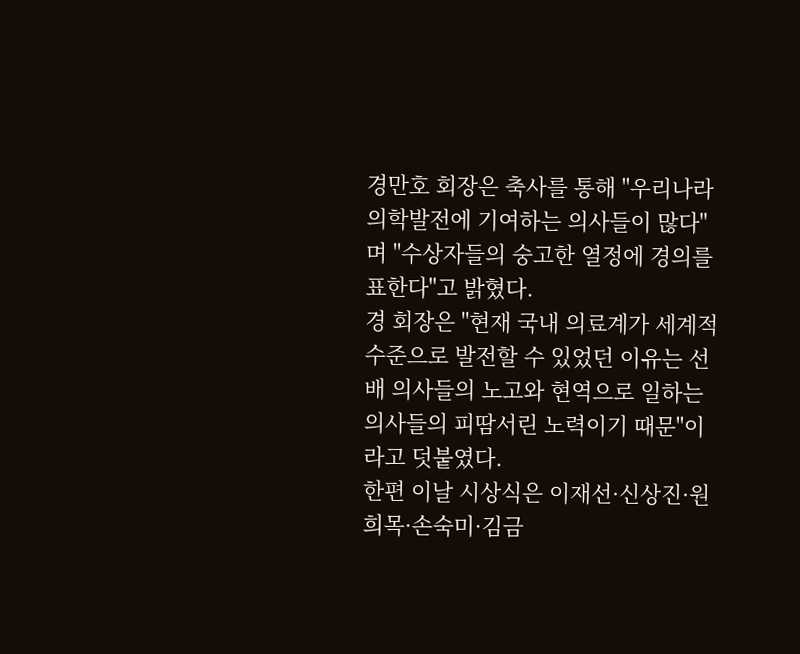경만호 회장은 축사를 통해 "우리나라 의학발전에 기여하는 의사들이 많다"며 "수상자들의 숭고한 열정에 경의를 표한다"고 밝혔다.
경 회장은 "현재 국내 의료계가 세계적 수준으로 발전할 수 있었던 이유는 선배 의사들의 노고와 현역으로 일하는 의사들의 피땀서린 노력이기 때문"이라고 덧붙였다.
한편 이날 시상식은 이재선·신상진·원희목·손숙미·김금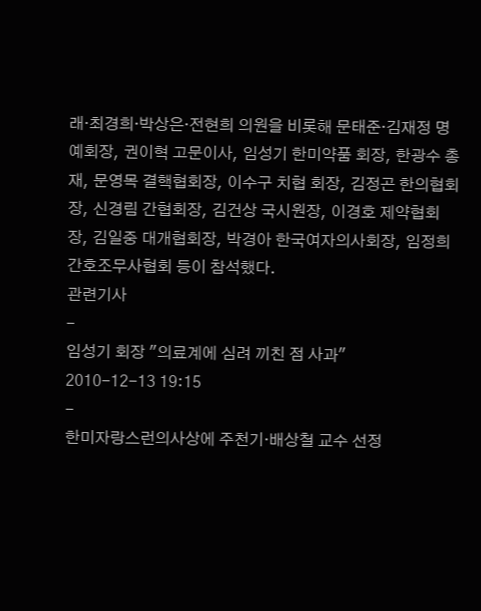래·최경희·박상은·전현희 의원을 비롯해 문태준·김재정 명예회장, 권이혁 고문이사, 임성기 한미약품 회장, 한광수 총재, 문영목 결핵협회장, 이수구 치협 회장, 김정곤 한의협회장, 신경림 간협회장, 김건상 국시원장, 이경호 제약협회장, 김일중 대개협회장, 박경아 한국여자의사회장, 임정희 간호조무사협회 등이 참석했다.
관련기사
-
임성기 회장 "의료계에 심려 끼친 점 사과"
2010-12-13 19:15
-
한미자랑스런의사상에 주천기·배상철 교수 선정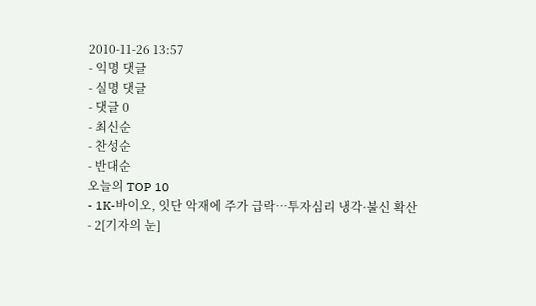2010-11-26 13:57
- 익명 댓글
- 실명 댓글
- 댓글 0
- 최신순
- 찬성순
- 반대순
오늘의 TOP 10
- 1K-바이오, 잇단 악재에 주가 급락…투자심리 냉각·불신 확산
- 2[기자의 눈]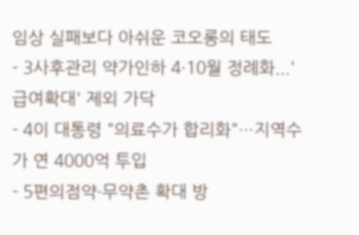임상 실패보다 아쉬운 코오롱의 태도
- 3사후관리 약가인하 4·10월 정례화...'급여확대' 제외 가닥
- 4이 대통령 "의료수가 합리화"…지역수가 연 4000억 투입
- 5편의점약·무약촌 확대 방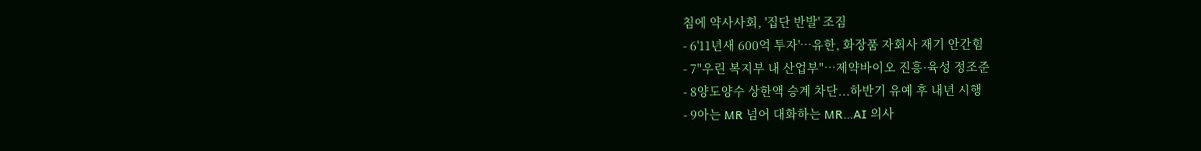침에 약사사회, '집단 반발' 조짐
- 6'11년새 600억 투자'…유한, 화장품 자회사 재기 안간힘
- 7"우린 복지부 내 산업부"…제약바이오 진흥·육성 정조준
- 8양도양수 상한액 승계 차단...하반기 유예 후 내년 시행
- 9아는 MR 넘어 대화하는 MR…AI 의사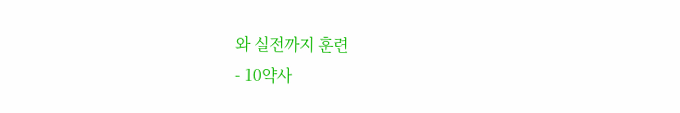와 실전까지 훈련
- 10약사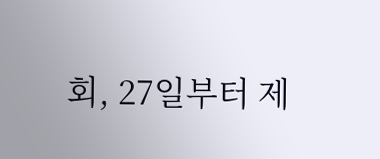회, 27일부터 제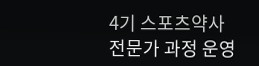4기 스포츠약사 전문가 과정 운영